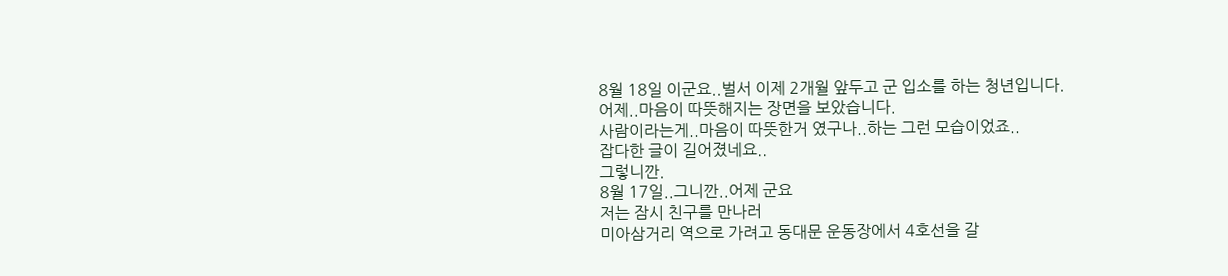8월 18일 이군요..벌서 이제 2개월 앞두고 군 입소를 하는 청년입니다.
어제..마음이 따뜻해지는 장면을 보았습니다.
사람이라는게..마음이 따뜻한거 였구나..하는 그런 모습이었죠..
잡다한 글이 길어졌네요..
그렇니깐.
8월 17일..그니깐..어제 군요
저는 잠시 친구를 만나러
미아삼거리 역으로 가려고 동대문 운동장에서 4호선을 갈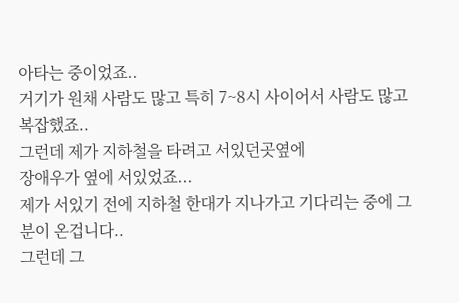아타는 중이었죠..
거기가 원채 사람도 많고 특히 7~8시 사이어서 사람도 많고 복잡했죠..
그런데 제가 지하철을 타려고 서있던곳옆에
장애우가 옆에 서있었죠...
제가 서있기 전에 지하철 한대가 지나가고 기다리는 중에 그분이 온겁니다..
그런데 그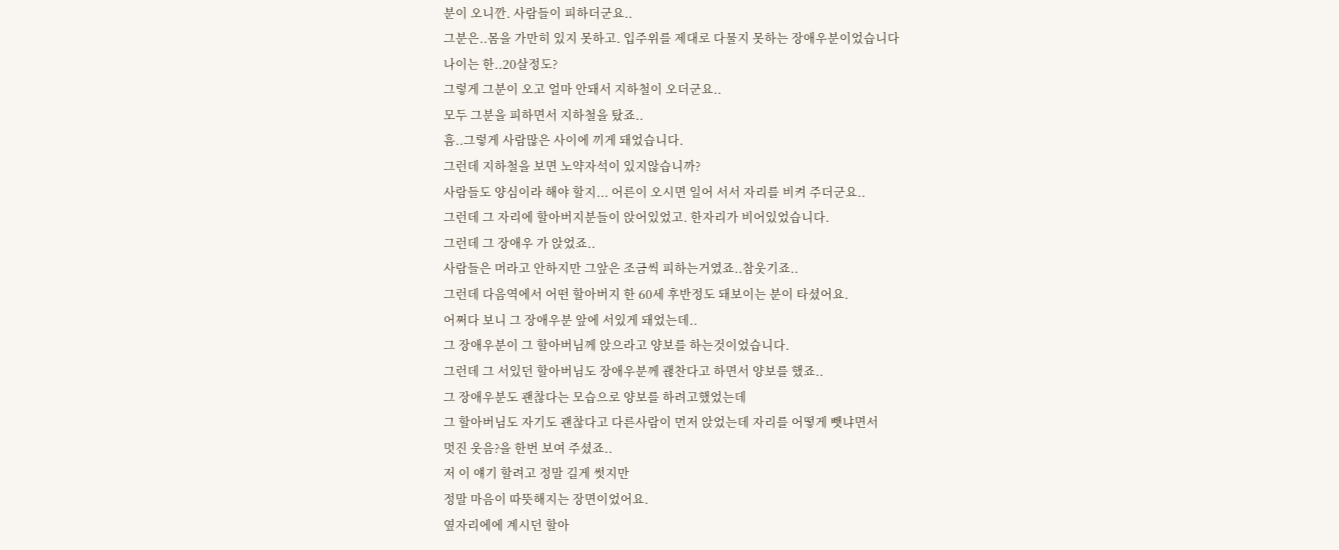분이 오니깐. 사람들이 피하더군요..
그분은..몸을 가만히 있지 못하고. 입주위를 제대로 다물지 못하는 장애우분이었습니다
나이는 한..20살정도?
그렇게 그분이 오고 얼마 안돼서 지하철이 오더군요..
모두 그분을 피하면서 지하철을 탔죠..
흠..그렇게 사람많은 사이에 끼게 돼었습니다.
그런데 지하철을 보면 노약자석이 있지않습니까?
사람들도 양심이라 해야 할지... 어른이 오시면 일어 서서 자리를 비켜 주더군요..
그런데 그 자리에 할아버지분들이 앉어있었고. 한자리가 비어있었습니다.
그런데 그 장애우 가 앉었죠..
사람들은 머라고 안하지만 그앞은 조금씩 피하는거였죠..참웃기죠..
그런데 다음역에서 어떤 할아버지 한 60세 후반정도 돼보이는 분이 타셨어요.
어쩌다 보니 그 장애우분 앞에 서있게 돼었는데..
그 장애우분이 그 할아버님께 앉으라고 양보를 하는것이었습니다.
그런데 그 서있던 할아버님도 장애우분께 괞찬다고 하면서 양보를 했죠..
그 장애우분도 괜찮다는 모습으로 양보를 하려고했었는데
그 할아버님도 자기도 괜찮다고 다른사람이 먼저 앉었는데 자리를 어떻게 뺏냐면서
멋진 웃음?을 한번 보여 주셨죠..
저 이 얘기 할려고 정말 길게 썻지만
정말 마음이 따뜻해지는 장면이었어요.
옆자리에에 계시던 할아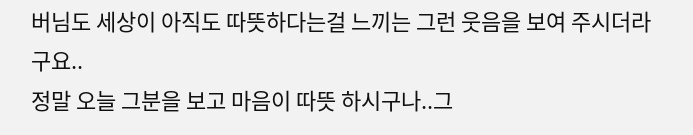버님도 세상이 아직도 따뜻하다는걸 느끼는 그런 웃음을 보여 주시더라구요..
정말 오늘 그분을 보고 마음이 따뜻 하시구나..그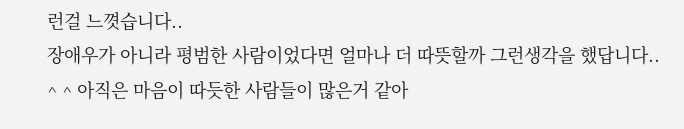런걸 느꼇습니다..
장애우가 아니라 평범한 사람이었다면 얼마나 더 따뜻할까 그런생각을 했답니다..
^ ^ 아직은 마음이 따듯한 사람들이 많은거 같아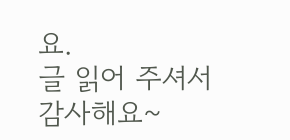요.
글 읽어 주셔서 감사해요~